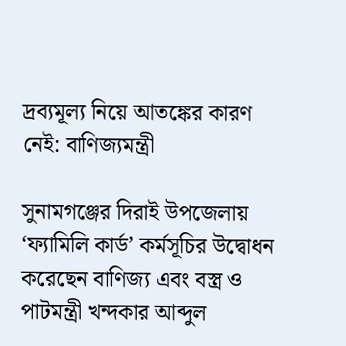দ্রব্যমূল্য নিয়ে আতঙ্কের কারণ নেই: বাণিজ্যমন্ত্রী

সুনামগঞ্জের দিরাই উপজেলায় ‘ফ্যামিলি কার্ড’ কর্মসূচির উদ্বোধন করেছেন বাণিজ্য এবং বস্ত্র ও পাটমন্ত্রী খন্দকার আব্দুল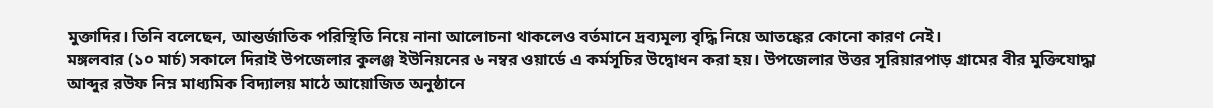মুক্তাদির। তিনি বলেছেন, আন্তর্জাতিক পরিস্থিতি নিয়ে নানা আলোচনা থাকলেও বর্তমানে দ্রব্যমূল্য বৃদ্ধি নিয়ে আতঙ্কের কোনো কারণ নেই।
মঙ্গলবার (১০ মার্চ) সকালে দিরাই উপজেলার কুলঞ্জ ইউনিয়নের ৬ নম্বর ওয়ার্ডে এ কর্মসূচির উদ্বোধন করা হয়। উপজেলার উত্তর সূরিয়ারপাড় গ্রামের বীর মুক্তিযোদ্ধা আব্দুর রউফ নিম্ন মাধ্যমিক বিদ্যালয় মাঠে আয়োজিত অনুষ্ঠানে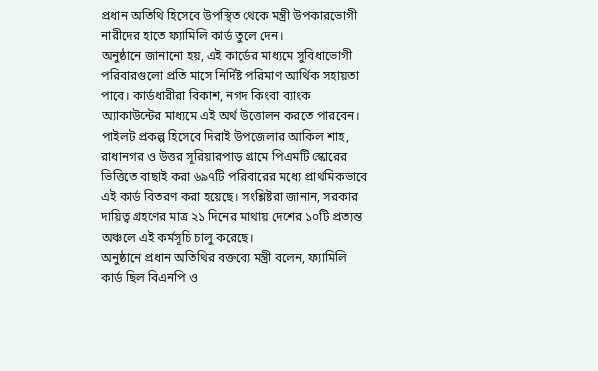প্রধান অতিথি হিসেবে উপস্থিত থেকে মন্ত্রী উপকারভোগী নারীদের হাতে ফ্যামিলি কার্ড তুলে দেন।
অনুষ্ঠানে জানানো হয়, এই কার্ডের মাধ্যমে সুবিধাভোগী পরিবারগুলো প্রতি মাসে নির্দিষ্ট পরিমাণ আর্থিক সহায়তা পাবে। কার্ডধারীরা বিকাশ, নগদ কিংবা ব্যাংক অ্যাকাউন্টের মাধ্যমে এই অর্থ উত্তোলন করতে পারবেন।
পাইলট প্রকল্প হিসেবে দিরাই উপজেলার আকিল শাহ, রাধানগর ও উত্তর সূরিয়ারপাড় গ্রামে পিএমটি স্কোরের ভিত্তিতে বাছাই করা ৬৯৭টি পরিবারের মধ্যে প্রাথমিকভাবে এই কার্ড বিতরণ করা হয়েছে। সংশ্লিষ্টরা জানান, সরকার দায়িত্ব গ্রহণের মাত্র ২১ দিনের মাথায় দেশের ১০টি প্রত্যন্ত অঞ্চলে এই কর্মসূচি চালু করেছে।
অনুষ্ঠানে প্রধান অতিথির বক্তব্যে মন্ত্রী বলেন, ফ্যামিলি কার্ড ছিল বিএনপি ও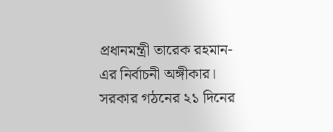প্রধানমন্ত্রী তারেক রহমান-এর নির্বাচনী অঙ্গীকার। সরকার গঠনের ২১ দিনের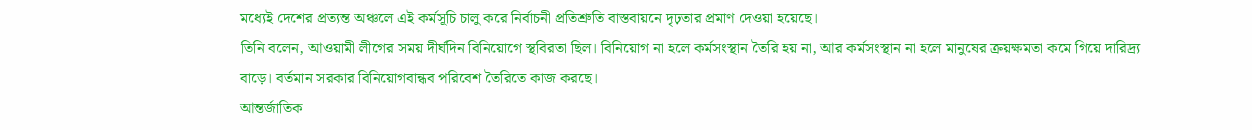মধ্যেই দেশের প্রত্যন্ত অঞ্চলে এই কর্মসূচি চালু করে নির্বাচনী প্রতিশ্রুতি বাস্তবায়নে দৃঢ়তার প্রমাণ দেওয়া হয়েছে।
তিনি বলেন, আওয়ামী লীগের সময় দীর্ঘদিন বিনিয়োগে স্থবিরতা ছিল। বিনিয়োগ না হলে কর্মসংস্থান তৈরি হয় না, আর কর্মসংস্থান না হলে মানুষের ক্রয়ক্ষমতা কমে গিয়ে দারিদ্র্য বাড়ে। বর্তমান সরকার বিনিয়োগবান্ধব পরিবেশ তৈরিতে কাজ করছে।
আন্তর্জাতিক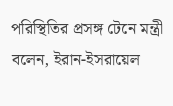পরিস্থিতির প্রসঙ্গ টেনে মন্ত্রী বলেন, ইরান-ইসরায়েল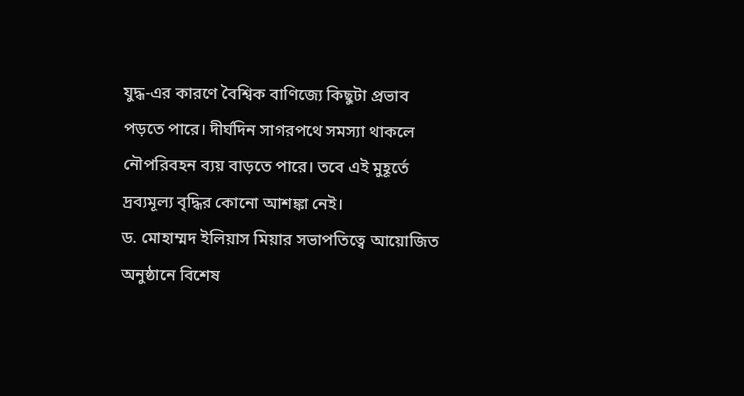যুদ্ধ-এর কারণে বৈশ্বিক বাণিজ্যে কিছুটা প্রভাব পড়তে পারে। দীর্ঘদিন সাগরপথে সমস্যা থাকলে নৌপরিবহন ব্যয় বাড়তে পারে। তবে এই মুহূর্তে দ্রব্যমূল্য বৃদ্ধির কোনো আশঙ্কা নেই।
ড. মোহাম্মদ ইলিয়াস মিয়ার সভাপতিত্বে আয়োজিত অনুষ্ঠানে বিশেষ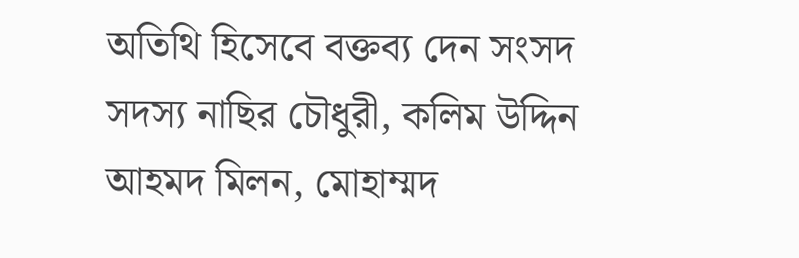অতিথি হিসেবে বক্তব্য দেন সংসদ সদস্য নাছির চৌধুরী, কলিম উদ্দিন আহমদ মিলন, মোহাম্মদ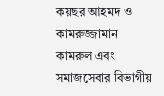কয়ছর আহমদ ও কামরুজ্জামান কামরুল এবং সমাজসেবার বিভাগীয়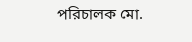পরিচালক মো.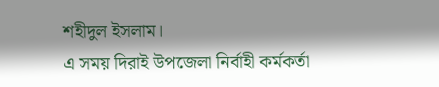শহীদুল ইসলাম।
এ সময় দিরাই উপজেলা নির্বাহী কর্মকর্তা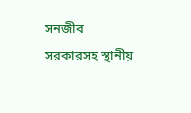সনজীব সরকারসহ স্থানীয়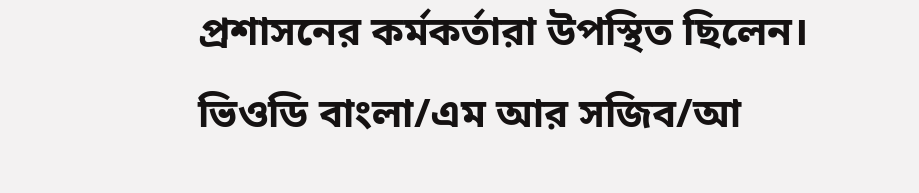প্রশাসনের কর্মকর্তারা উপস্থিত ছিলেন।
ভিওডি বাংলা/এম আর সজিব/আ